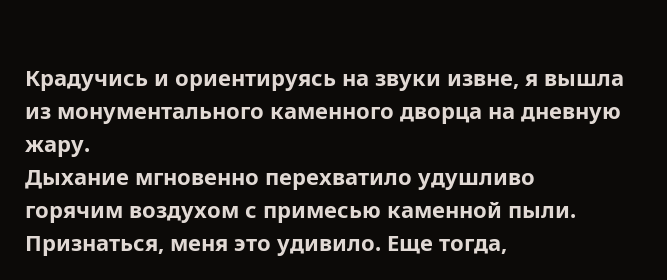Крадучись и ориентируясь на звуки извне, я вышла из монументального каменного дворца на дневную жару.
Дыхание мгновенно перехватило удушливо горячим воздухом с примесью каменной пыли. Признаться, меня это удивило. Еще тогда,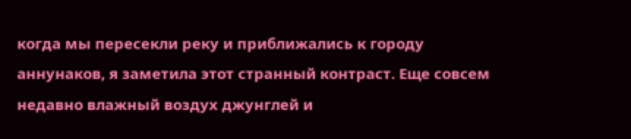когда мы пересекли реку и приближались к городу аннунаков, я заметила этот странный контраст. Еще совсем недавно влажный воздух джунглей и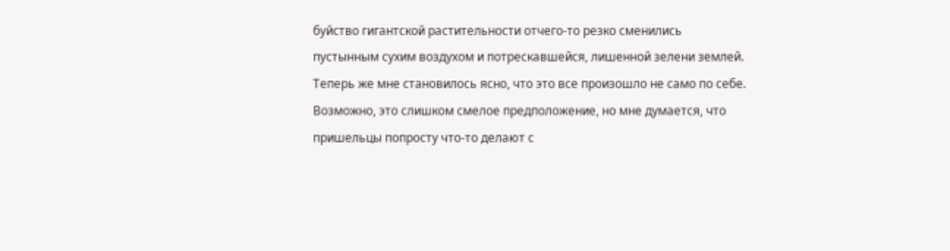буйство гигантской растительности отчего-то резко сменились пустынным сухим воздухом и потрескавшейся, лишенной зелени землей.
Теперь же мне становилось ясно, что это все произошло не само по себе. Возможно, это слишком смелое предположение, но мне думается, что пришельцы попросту что-то делают с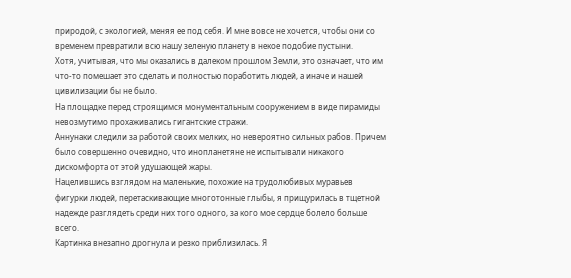природой, с экологией, меняя ее под себя. И мне вовсе не хочется, чтобы они со временем превратили всю нашу зеленую планету в некое подобие пустыни.
Хотя, учитывая, что мы оказались в далеком прошлом Земли, это означает, что им что-то помешает это сделать и полностью поработить людей, а иначе и нашей цивилизации бы не было.
На площадке перед строящимся монументальным сооружением в виде пирамиды невозмутимо прохаживались гигантские стражи.
Аннунаки следили за работой своих мелких, но невероятно сильных рабов. Причем было совершенно очевидно, что инопланетяне не испытывали никакого дискомфорта от этой удушающей жары.
Нацелившись взглядом на маленькие, похожие на трудолюбивых муравьев фигурки людей, перетаскивающие многотонные глыбы, я прищурилась в тщетной надежде разглядеть среди них того одного, за кого мое сердце болело больше всего.
Картинка внезапно дрогнула и резко приблизилась. Я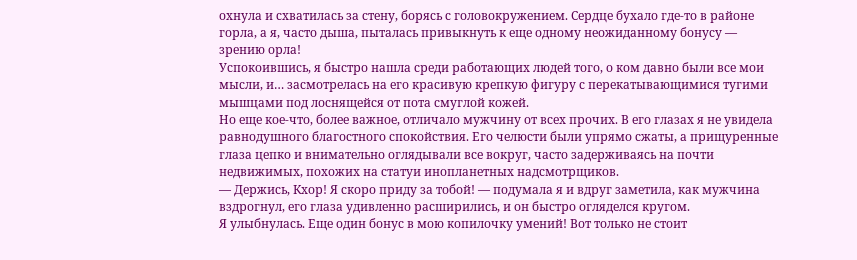охнула и схватилась за стену, борясь с головокружением. Сердце бухало где-то в районе горла, а я, часто дыша, пыталась привыкнуть к еще одному неожиданному бонусу — зрению орла!
Успокоившись, я быстро нашла среди работающих людей того, о ком давно были все мои мысли, и… засмотрелась на его красивую крепкую фигуру с перекатывающимися тугими мышцами под лоснящейся от пота смуглой кожей.
Но еще кое-что, более важное, отличало мужчину от всех прочих. В его глазах я не увидела равнодушного благостного спокойствия. Его челюсти были упрямо сжаты, а прищуренные глаза цепко и внимательно оглядывали все вокруг, часто задерживаясь на почти недвижимых, похожих на статуи инопланетных надсмотрщиков.
— Держись, Кхор! Я скоро приду за тобой! — подумала я и вдруг заметила, как мужчина вздрогнул, его глаза удивленно расширились, и он быстро огляделся кругом.
Я улыбнулась. Еще один бонус в мою копилочку умений! Вот только не стоит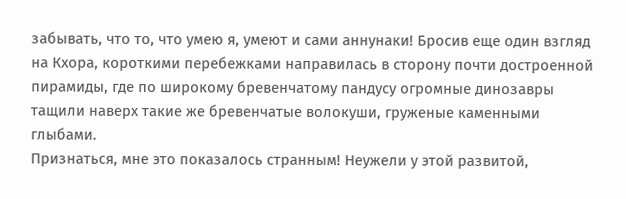забывать, что то, что умею я, умеют и сами аннунаки! Бросив еще один взгляд на Кхора, короткими перебежками направилась в сторону почти достроенной пирамиды, где по широкому бревенчатому пандусу огромные динозавры тащили наверх такие же бревенчатые волокуши, груженые каменными глыбами.
Признаться, мне это показалось странным! Неужели у этой развитой,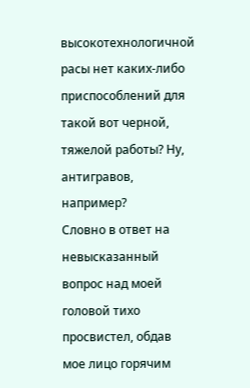высокотехнологичной расы нет каких-либо приспособлений для такой вот черной, тяжелой работы? Ну, антигравов, например?
Словно в ответ на невысказанный вопрос над моей головой тихо просвистел, обдав мое лицо горячим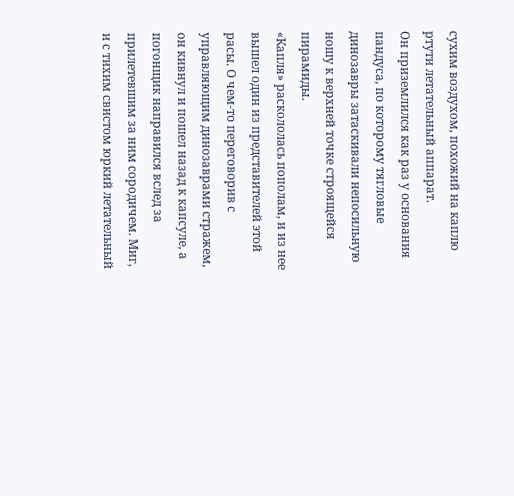сухим воздухом, похожий на каплю ртути летательный аппарат.
Он приземлился как раз у основания пандуса, по которому тягловые динозавры затаскивали непосильную ношу к верхней точке строящейся пирамиды.
«Капля» раскололась пополам, и из нее вышел один из представителей этой расы. О чем-то переговорив с управляющим динозаврами стражем, он кивнул и пошел назад к капсуле, а погонщик направился вслед за прилетевшим за ним сородичем. Миг, и с тихим свистом юркий летательный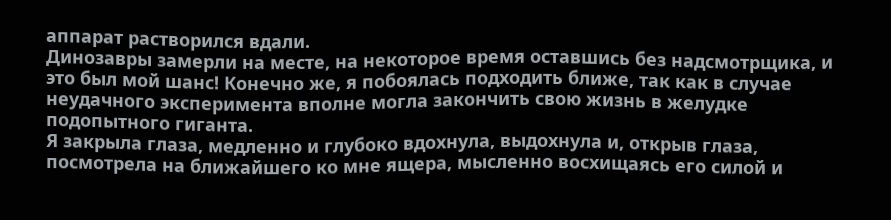аппарат растворился вдали.
Динозавры замерли на месте, на некоторое время оставшись без надсмотрщика, и это был мой шанс! Конечно же, я побоялась подходить ближе, так как в случае неудачного эксперимента вполне могла закончить свою жизнь в желудке подопытного гиганта.
Я закрыла глаза, медленно и глубоко вдохнула, выдохнула и, открыв глаза, посмотрела на ближайшего ко мне ящера, мысленно восхищаясь его силой и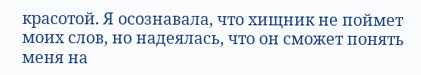красотой. Я осознавала, что хищник не поймет моих слов, но надеялась, что он сможет понять меня на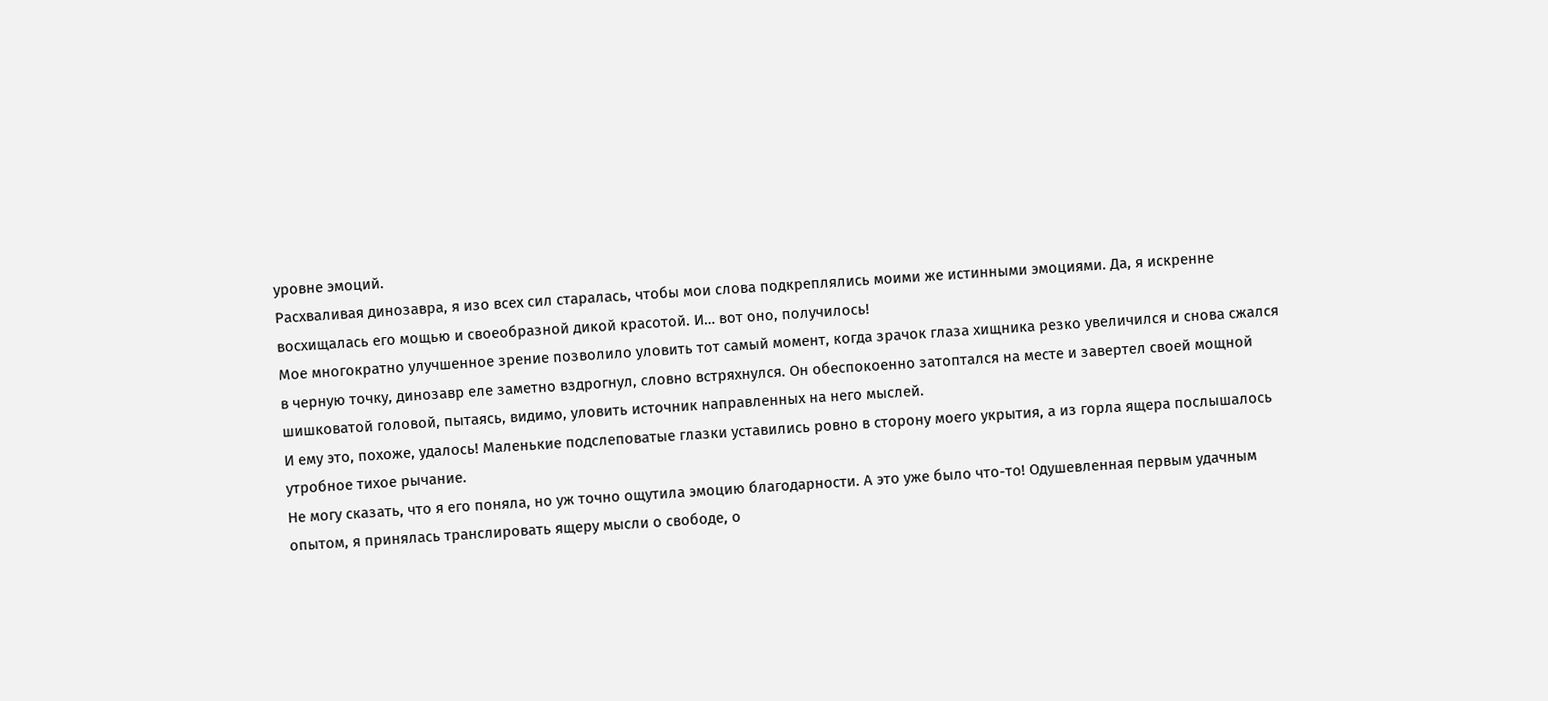уровне эмоций.
Расхваливая динозавра, я изо всех сил старалась, чтобы мои слова подкреплялись моими же истинными эмоциями. Да, я искренне восхищалась его мощью и своеобразной дикой красотой. И… вот оно, получилось!
Мое многократно улучшенное зрение позволило уловить тот самый момент, когда зрачок глаза хищника резко увеличился и снова сжался в черную точку, динозавр еле заметно вздрогнул, словно встряхнулся. Он обеспокоенно затоптался на месте и завертел своей мощной шишковатой головой, пытаясь, видимо, уловить источник направленных на него мыслей.
И ему это, похоже, удалось! Маленькие подслеповатые глазки уставились ровно в сторону моего укрытия, а из горла ящера послышалось утробное тихое рычание.
Не могу сказать, что я его поняла, но уж точно ощутила эмоцию благодарности. А это уже было что-то! Одушевленная первым удачным опытом, я принялась транслировать ящеру мысли о свободе, о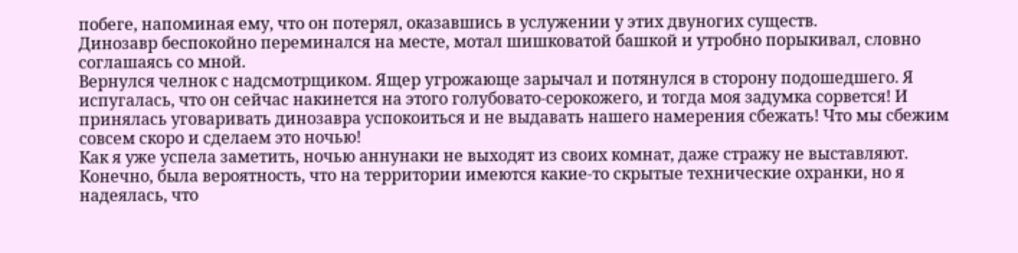побеге, напоминая ему, что он потерял, оказавшись в услужении у этих двуногих существ.
Динозавр беспокойно переминался на месте, мотал шишковатой башкой и утробно порыкивал, словно соглашаясь со мной.
Вернулся челнок с надсмотрщиком. Ящер угрожающе зарычал и потянулся в сторону подошедшего. Я испугалась, что он сейчас накинется на этого голубовато-серокожего, и тогда моя задумка сорвется! И принялась уговаривать динозавра успокоиться и не выдавать нашего намерения сбежать! Что мы сбежим совсем скоро и сделаем это ночью!
Как я уже успела заметить, ночью аннунаки не выходят из своих комнат, даже стражу не выставляют. Конечно, была вероятность, что на территории имеются какие-то скрытые технические охранки, но я надеялась, что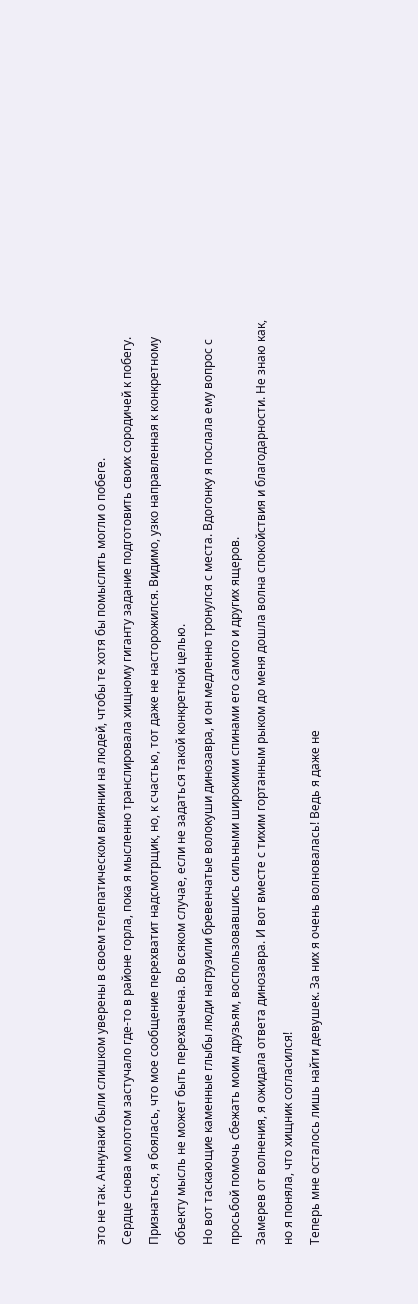это не так. Аннунаки были слишком уверены в своем телепатическом влиянии на людей, чтобы те хотя бы помыслить могли о побеге.
Сердце снова молотом застучало где-то в районе горла, пока я мысленно транслировала хищному гиганту задание подготовить своих сородичей к побегу.
Признаться, я боялась, что мое сообщение перехватит надсмотрщик, но, к счастью, тот даже не насторожился. Видимо, узко направленная к конкретному объекту мысль не может быть перехвачена. Во всяком случае, если не задаться такой конкретной целью.
Но вот таскающие каменные глыбы люди нагрузили бревенчатые волокуши динозавра, и он медленно тронулся с места. Вдогонку я послала ему вопрос с просьбой помочь сбежать моим друзьям, воспользовавшись сильными широкими спинами его самого и других ящеров.
Замерев от волнения, я ожидала ответа динозавра. И вот вместе с тихим гортанным рыком до меня дошла волна спокойствия и благодарности. Не знаю как, но я поняла, что хищник согласился!
Теперь мне осталось лишь найти девушек. За них я очень волновалась! Ведь я даже не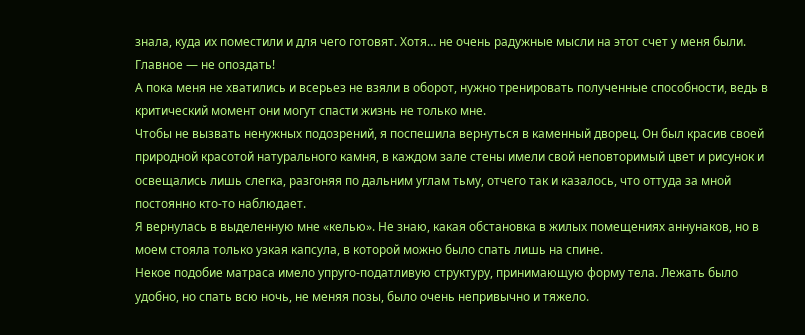знала, куда их поместили и для чего готовят. Хотя… не очень радужные мысли на этот счет у меня были. Главное — не опоздать!
А пока меня не хватились и всерьез не взяли в оборот, нужно тренировать полученные способности, ведь в критический момент они могут спасти жизнь не только мне.
Чтобы не вызвать ненужных подозрений, я поспешила вернуться в каменный дворец. Он был красив своей природной красотой натурального камня, в каждом зале стены имели свой неповторимый цвет и рисунок и освещались лишь слегка, разгоняя по дальним углам тьму, отчего так и казалось, что оттуда за мной постоянно кто-то наблюдает.
Я вернулась в выделенную мне «келью». Не знаю, какая обстановка в жилых помещениях аннунаков, но в моем стояла только узкая капсула, в которой можно было спать лишь на спине.
Некое подобие матраса имело упруго-податливую структуру, принимающую форму тела. Лежать было удобно, но спать всю ночь, не меняя позы, было очень непривычно и тяжело.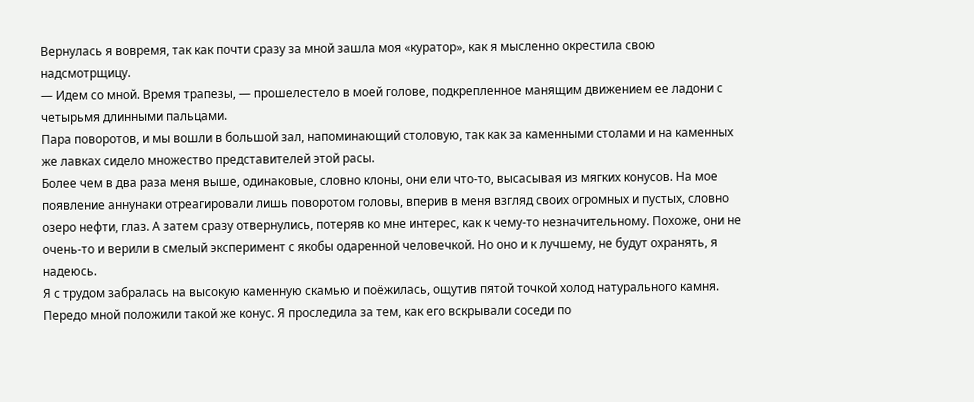Вернулась я вовремя, так как почти сразу за мной зашла моя «куратор», как я мысленно окрестила свою надсмотрщицу.
— Идем со мной. Время трапезы, — прошелестело в моей голове, подкрепленное манящим движением ее ладони с четырьмя длинными пальцами.
Пара поворотов, и мы вошли в большой зал, напоминающий столовую, так как за каменными столами и на каменных же лавках сидело множество представителей этой расы.
Более чем в два раза меня выше, одинаковые, словно клоны, они ели что-то, высасывая из мягких конусов. На мое появление аннунаки отреагировали лишь поворотом головы, вперив в меня взгляд своих огромных и пустых, словно озеро нефти, глаз. А затем сразу отвернулись, потеряв ко мне интерес, как к чему-то незначительному. Похоже, они не очень-то и верили в смелый эксперимент с якобы одаренной человечкой. Но оно и к лучшему, не будут охранять, я надеюсь.
Я с трудом забралась на высокую каменную скамью и поёжилась, ощутив пятой точкой холод натурального камня. Передо мной положили такой же конус. Я проследила за тем, как его вскрывали соседи по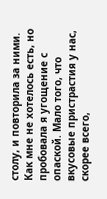столу, и повторила за ними.
Как мне не хотелось есть, но пробовала я угощение с опаской. Мало того, что вкусовые пристрастия у нас, скорее всего,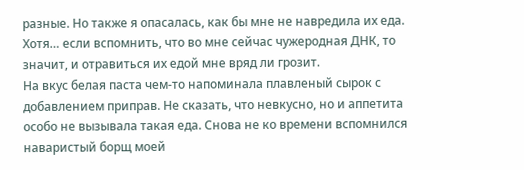разные. Но также я опасалась, как бы мне не навредила их еда. Хотя… если вспомнить, что во мне сейчас чужеродная ДНК, то значит, и отравиться их едой мне вряд ли грозит.
На вкус белая паста чем-то напоминала плавленый сырок с добавлением приправ. Не сказать, что невкусно, но и аппетита особо не вызывала такая еда. Снова не ко времени вспомнился наваристый борщ моей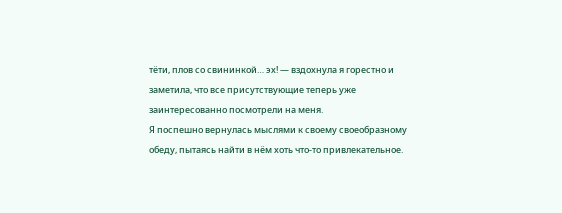тёти, плов со свининкой… эх! — вздохнула я горестно и заметила, что все присутствующие теперь уже заинтересованно посмотрели на меня.
Я поспешно вернулась мыслями к своему своеобразному обеду, пытаясь найти в нём хоть что-то привлекательное.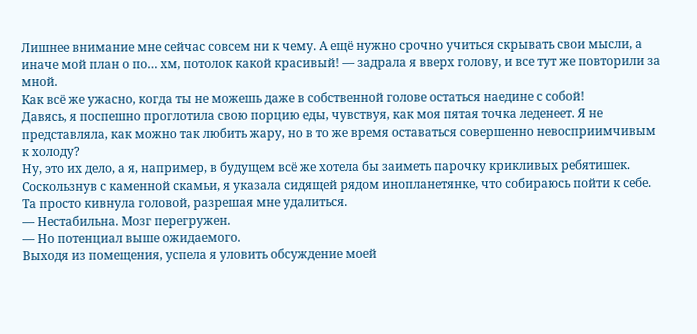Лишнее внимание мне сейчас совсем ни к чему. А ещё нужно срочно учиться скрывать свои мысли, а иначе мой план о по… хм, потолок какой красивый! — задрала я вверх голову, и все тут же повторили за мной.
Как всё же ужасно, когда ты не можешь даже в собственной голове остаться наедине с собой!
Давясь, я поспешно проглотила свою порцию еды, чувствуя, как моя пятая точка леденеет. Я не представляла, как можно так любить жару, но в то же время оставаться совершенно невосприимчивым к холоду?
Ну, это их дело, а я, например, в будущем всё же хотела бы заиметь парочку крикливых ребятишек. Соскользнув с каменной скамьи, я указала сидящей рядом инопланетянке, что собираюсь пойти к себе. Та просто кивнула головой, разрешая мне удалиться.
— Нестабильна. Мозг перегружен.
— Но потенциал выше ожидаемого.
Выходя из помещения, успела я уловить обсуждение моей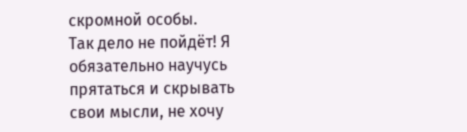скромной особы.
Так дело не пойдёт! Я обязательно научусь прятаться и скрывать свои мысли, не хочу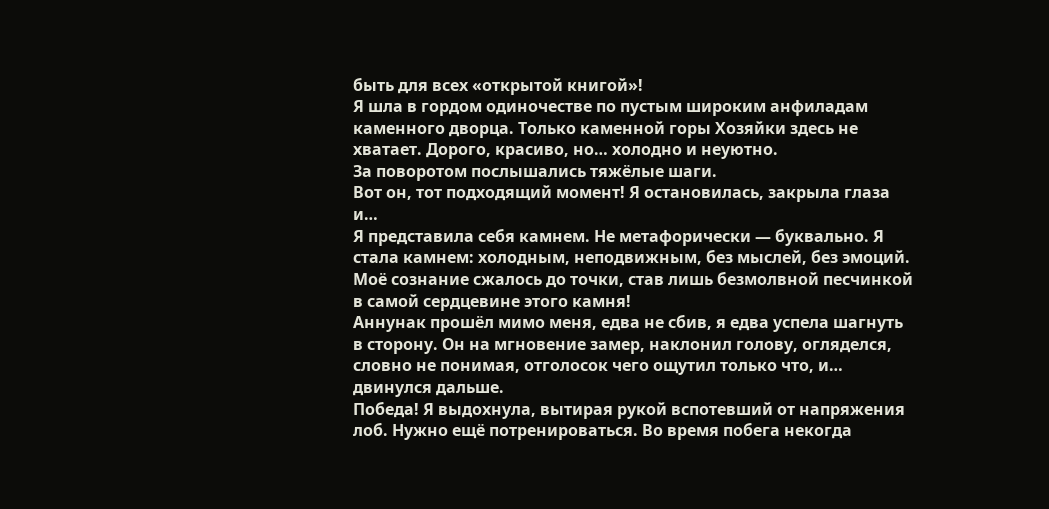быть для всех «открытой книгой»!
Я шла в гордом одиночестве по пустым широким анфиладам каменного дворца. Только каменной горы Хозяйки здесь не хватает. Дорого, красиво, но… холодно и неуютно.
За поворотом послышались тяжёлые шаги.
Вот он, тот подходящий момент! Я остановилась, закрыла глаза и…
Я представила себя камнем. Не метафорически — буквально. Я стала камнем: холодным, неподвижным, без мыслей, без эмоций. Моё сознание сжалось до точки, став лишь безмолвной песчинкой в самой сердцевине этого камня!
Аннунак прошёл мимо меня, едва не сбив, я едва успела шагнуть в сторону. Он на мгновение замер, наклонил голову, огляделся, словно не понимая, отголосок чего ощутил только что, и… двинулся дальше.
Победа! Я выдохнула, вытирая рукой вспотевший от напряжения лоб. Нужно ещё потренироваться. Во время побега некогда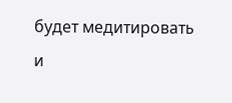будет медитировать и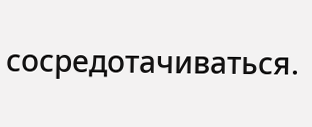сосредотачиваться.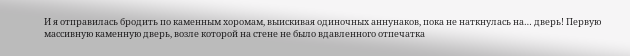И я отправилась бродить по каменным хоромам, выискивая одиночных аннунаков, пока не наткнулась на… дверь! Первую массивную каменную дверь, возле которой на стене не было вдавленного отпечатка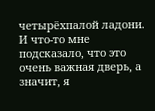четырёхпалой ладони. И что-то мне подсказало, что это очень важная дверь, а значит, я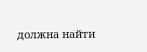должна найти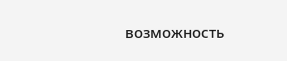возможность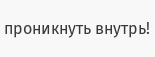проникнуть внутрь!